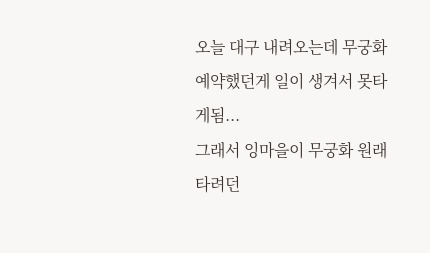오늘 대구 내려오는데 무궁화 예약했던게 일이 생겨서 못타게됨...
그래서 잉마을이 무궁화 원래 타려던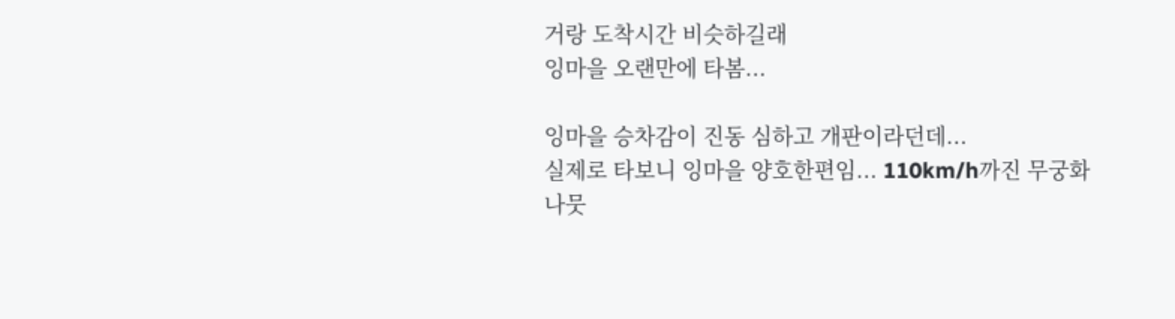거랑 도착시간 비슷하길래
잉마을 오랜만에 타봄...

잉마을 승차감이 진동 심하고 개판이라던데...
실제로 타보니 잉마을 양호한편임... 110km/h까진 무궁화
나뭇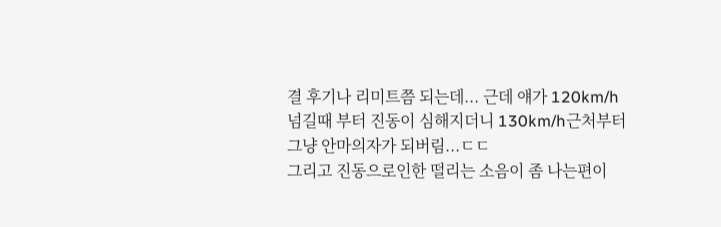결 후기나 리미트쯤 되는데... 근데 얘가 120km/h
넘길때 부터 진동이 심해지더니 130km/h근처부터
그냥 안마의자가 되버림...ㄷㄷ
그리고 진동으로인한 떨리는 소음이 좀 나는편이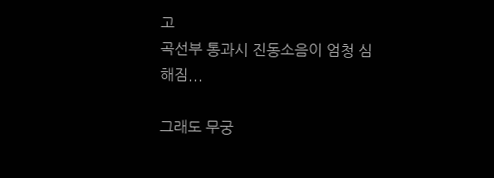고
곡선부 통과시 진동소음이 엄청 심해짐...

그래도 무궁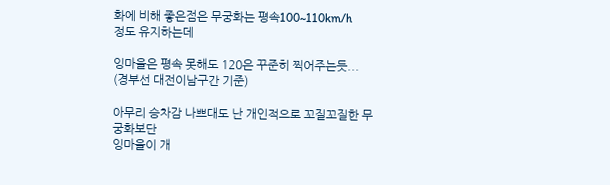화에 비해 좋은점은 무궁화는 평속100~110km/h
정도 유지하는데

잉마을은 평속 못해도 120은 꾸준히 찍어주는듯...
(경부선 대전이남구간 기준)

아무리 승차감 나쁘대도 난 개인적으로 꼬질꼬질한 무궁화보단
잉마을이 개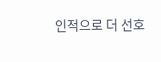인적으로 더 선호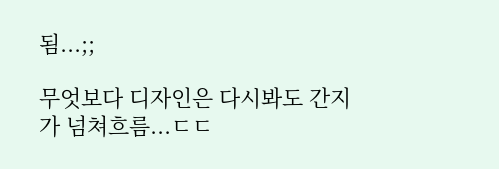됨...;;

무엇보다 디자인은 다시봐도 간지가 넘쳐흐름...ㄷㄷ